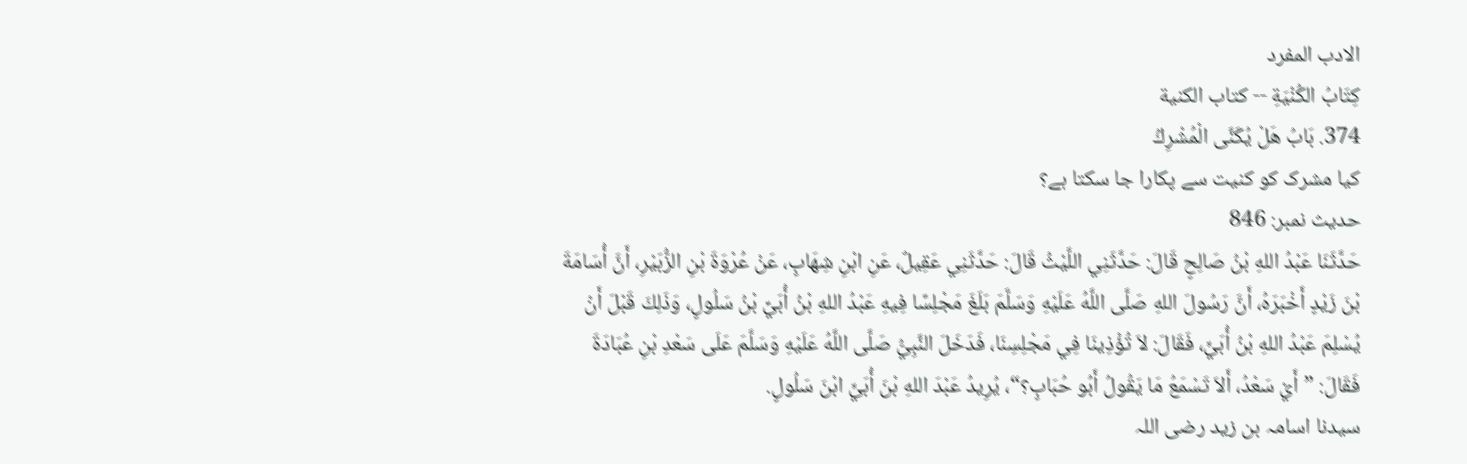الادب المفرد
كِتَابُ الكُنْيَةِ -- كتاب الكنية
374. بَابُ هَلْ يُكَنَّى الْمُشْرِكُ
کیا مشرک کو کنیت سے پکارا جا سکتا ہے؟
حدیث نمبر: 846
حَدَّثَنَا عَبْدُ اللهِ بْنُ صَالِحٍ قَالَ: حَدَّثَنِي اللَّيْثُ قَالَ: حَدَّثَنِي عَقِيلٌ، عَنِ ابْنِ شِهَابٍ، عَنْ عُرْوَةَ بْنِ الزُّبَيْرِ، أَنَّ أُسَامَةَ بْنَ زَيْدٍ أَخْبَرَهُ، أَنَّ رَسُولَ اللهِ صَلَّى اللَّهُ عَلَيْهِ وَسَلَّمَ بَلَغَ مَجْلِسًا فِيهِ عَبْدُ اللهِ بْنُ أُبَيِّ بْنُ سَلُولٍ، وَذَلِكَ قَبْلَ أَنْ يُسْلِمَ عَبْدُ اللهِ بْنُ أُبَيٍّ، فَقَالَ: لاَ تُؤْذِينَا فِي مَجْلِسِنَا، فَدَخَلَ النَّبِيُّ صَلَّى اللَّهُ عَلَيْهِ وَسَلَّمَ عَلَى سَعْدِ بْنِ عُبَادَةَ فَقَالَ: ”أَيْ سَعْدُ، أَلاَ تَسْمَعُ مَا يَقُولُ أَبُو حُبَابٍ؟“، يُرِيدُ عَبْدَ اللهِ بْنَ أُبَيٍّ ابْنَ سَلُولٍ.
سیدنا اسامہ بن زید رضی اللہ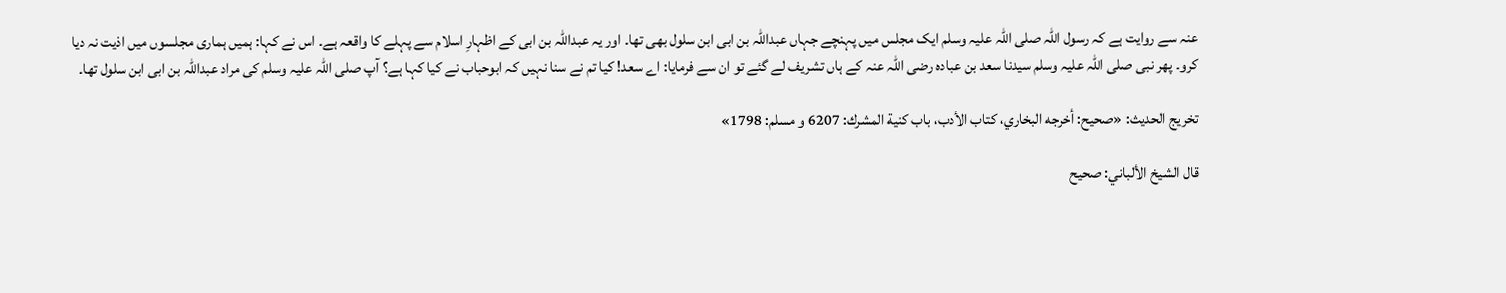عنہ سے روایت ہے کہ رسول اللہ صلی اللہ علیہ وسلم ایک مجلس میں پہنچے جہاں عبداللہ بن ابی ابن سلول بھی تھا۔ اور یہ عبداللہ بن ابی کے اظہارِ اسلام سے پہلے کا واقعہ ہے۔ اس نے کہا: ہمیں ہماری مجلسوں میں اذیت نہ دیا کرو۔ پھر نبی صلی اللہ علیہ وسلم سیدنا سعد بن عبادہ رضی اللہ عنہ کے ہاں تشریف لے گئے تو ان سے فرمایا: اے سعد! کیا تم نے سنا نہیں کہ ابوحباب نے کیا کہا ہے؟ آپ صلی اللہ علیہ وسلم کی مراد عبداللہ بن ابی ابن سلول تھا۔

تخریج الحدیث: «صحيح: أخرجه البخاري، كتاب الأدب، باب كنية المشرك: 6207 و مسلم: 1798»

قال الشيخ الألباني: صحيح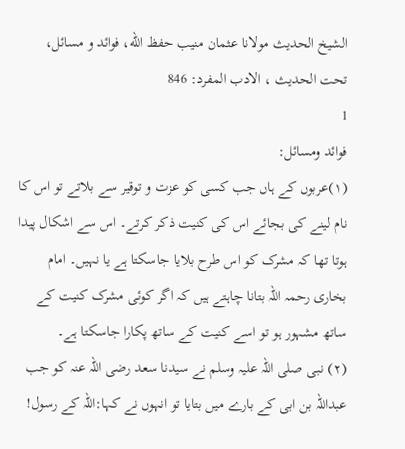الشيخ الحديث مولانا عثمان منيب حفظ الله، فوائد و مسائل، تحت الحديث ، الادب المفرد: 846
1
فوائد ومسائل:
(۱)عربوں کے ہاں جب کسی کو عزت و توقیر سے بلاتے تو اس کا نام لینے کی بجائے اس کی کنیت ذکر کرتے۔ اس سے اشکال پیدا ہوتا تھا کہ مشرک کو اس طرح بلایا جاسکتا ہے یا نہیں۔ امام بخاری رحمہ اللہ بتانا چاہتے ہیں کہ اگر کوئی مشرک کنیت کے ساتھ مشہور ہو تو اسے کنیت کے ساتھ پکارا جاسکتا ہے۔
(۲) نبی صلی اللہ علیہ وسلم نے سیدنا سعد رضی اللہ عنہ کو جب عبداللہ بن ابی کے بارے میں بتایا تو انہوں نے کہا:اللہ کے رسول!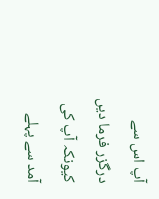آپ اس سے درگزر فرما دیں کیونکہ آپ کی آمد سے پہلے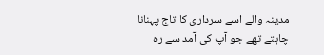مدینہ والے اسے سرداری کا تاج پہنانا چاہتے تھے جو آپ کی آمد سے رہ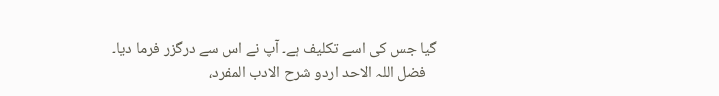گیا جس کی اسے تکلیف ہے۔ آپ نے اس سے درگزر فرما دیا۔
   فضل اللہ الاحد اردو شرح الادب المفرد،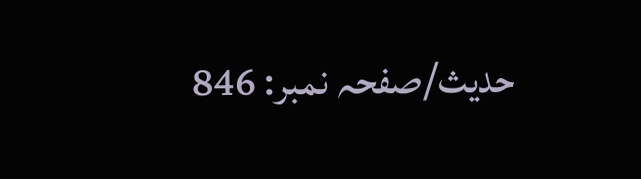حدیث/صفحہ نمبر: 846